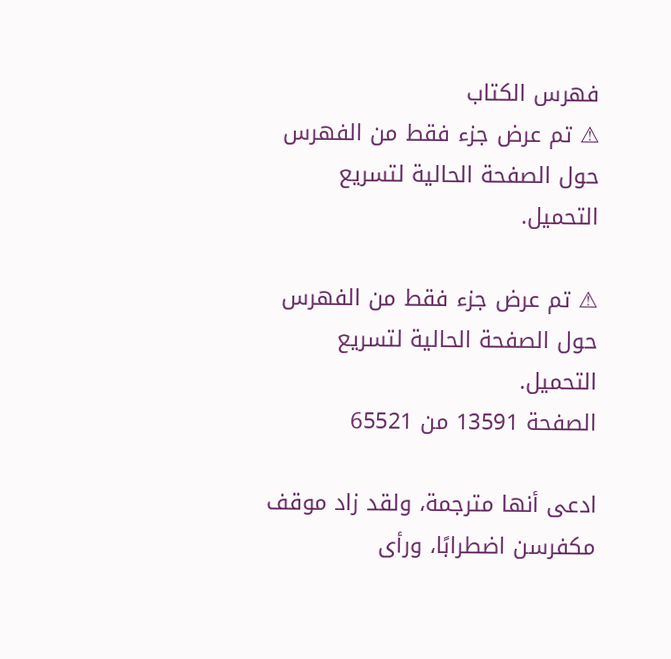فهرس الكتاب
⚠ تم عرض جزء فقط من الفهرس حول الصفحة الحالية لتسريع التحميل.

⚠ تم عرض جزء فقط من الفهرس حول الصفحة الحالية لتسريع التحميل.
الصفحة 13591 من 65521

ادعى أنها مترجمة، ولقد زاد موقف مكفرسن اضطرابًا، ورأى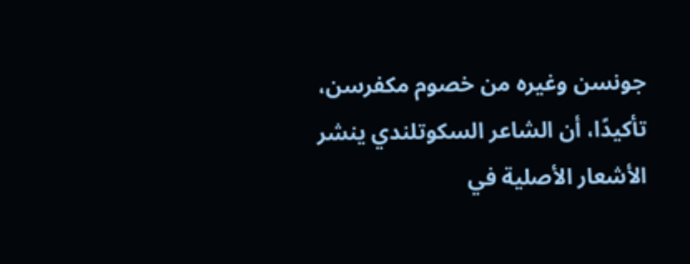جونسن وغيره من خصوم مكفرسن، تأكيدًا، أن الشاعر السكوتلندي ينشر الأشعار الأصلية في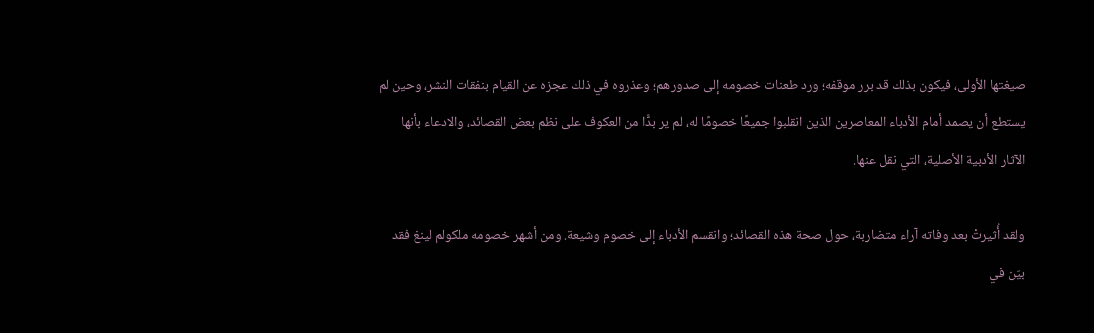صيغتها الأولى، فيكون بذلك قد برر موقفه؛ ورد طعنات خصومه إلى صدورهم؛ وعذروه في ذلك عجزه عن القيام بنفقات النشر، وحين لم يستطع أن يصمد أمام الأدباء المعاصرين الذين انقلبوا جميعًا خصومًا له، لم ير بدًّا من العكوف على نظم بعض القصائد، والادعاء بأنها الآثار الأدبية الأصلية، التي نقل عنها.

ولقد أُثيرتْ بعد وفاته آراء متضاربة، حول صحة هذه القصائد؛ وانقسم الأدباء إلى خصوم وشيعة. ومن أشهر خصومه ملكولم لينغ فقد بيّن في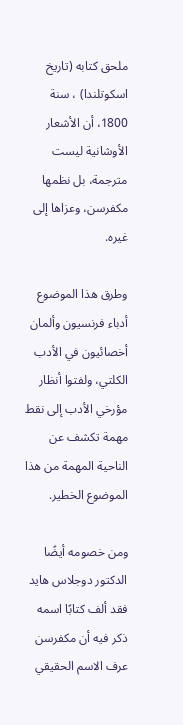ملحق كتابه (تاريخ اسكوتلندا) ، سنة 1800، أن الأشعار الأوشانية ليست مترجمة، بل نظمها مكفرسن، وعزاها إلى غيره.

وطرق هذا الموضوع أدباء فرنسيون وألمان أخصائيون في الأدب الكلتي، ولفتوا أنظار مؤرخي الأدب إلى نقط مهمة تكشف عن الناحية المهمة من هذا الموضوع الخطير.

ومن خصومه أيضًا الدكتور دوجلاس هايد فقد ألف كتابًا اسمه ذكر فيه أن مكفرسن عرف الاسم الحقيقي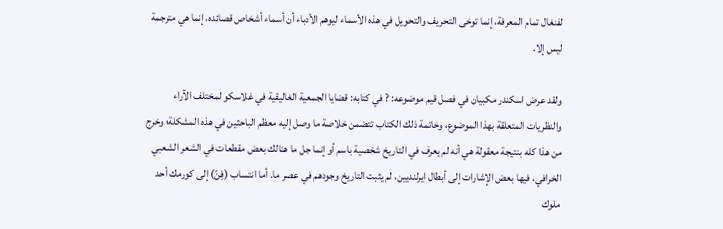لفنغال تمام المعرفة، إنما توخى التحريف والتحويل في هذه الأسماء ليوهم الأدباء أن أسماء أشخاص قصائده، إنما هي مترجمة ليس إلا.

ولقد عرض اسكندر مكبيان في فصل قيم موضوعه: ? في كتابه: قضايا الجمعية الغاليقية في غلاسكو لمختلف الآراء والنظريات المتعلقة بهذا الموضوع، وخاتمة ذلك الكتاب تتضمن خلاصة ما وصل إليه معظم الباحثين في هذه المشكلة؛ وخرج من هذا كله بنتيجة معقولة هي أنه لم يعرف في التاريخ شخصية باسم أو إنما جل ما هنالك بعض مقطعات في الشعر الشعبي الخرافي، فيها بعض الإشارات إلى أبطال ايرلنديين، لم يثبت التاريخ وجودهم في عصر ما. أما انتساب (فِنّ) إلى كورمك أحد ملوك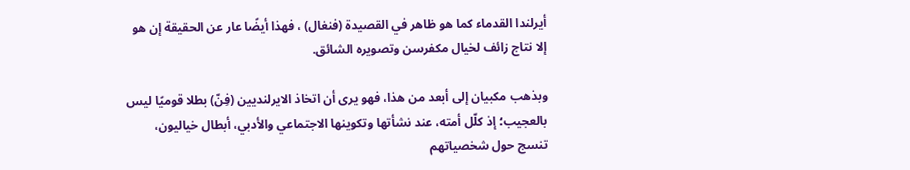أيرلندا القدماء كما هو ظاهر في القصيدة (فنغال) ، فهذا أيضًا عار عن الحقيقة إن هو إلا نتاج زائف لخيال مكفرسن وتصويره الشائق.

وبذهب مكبيان إلى أبعد من هذا، فهو يرى أن اتخاذ الايرلنديين (فِنّ) بطلا قوميًا ليس بالعجيب؛ إذ كلّل أمته، عند نشأتها وتكوينها الاجتماعي والأدبي، أبطال خياليون، تنسج حول شخصياتهم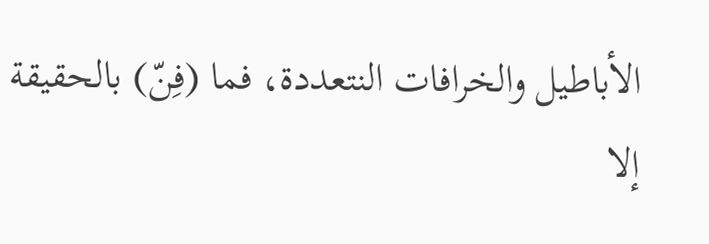الأباطيل والخرافات النتعددة، فما (فِنّ) بالحقيقة إلا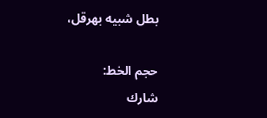بطل شبيه بهرقل،

حجم الخط:
شارك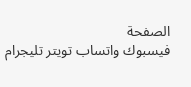الصفحة
فيسبوك واتساب تويتر تليجرام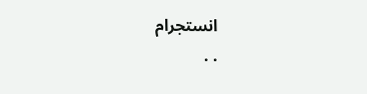انستجرام
. .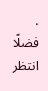.
فضلًا انتظر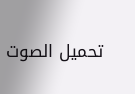تحميل الصوت